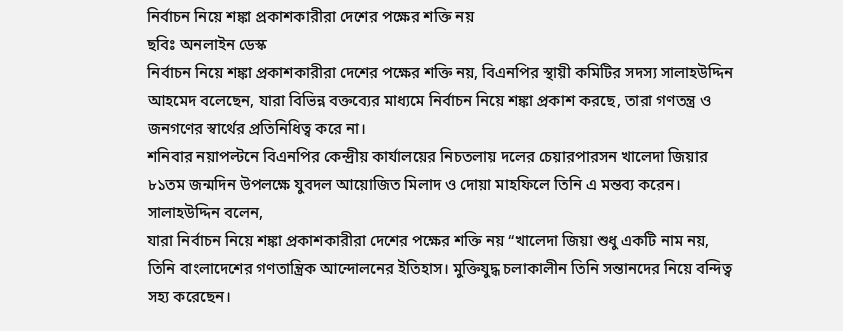নির্বাচন নিয়ে শঙ্কা প্রকাশকারীরা দেশের পক্ষের শক্তি নয়
ছবিঃ অনলাইন ডেস্ক
নির্বাচন নিয়ে শঙ্কা প্রকাশকারীরা দেশের পক্ষের শক্তি নয়, বিএনপির স্থায়ী কমিটির সদস্য সালাহউদ্দিন আহমেদ বলেছেন, যারা বিভিন্ন বক্তব্যের মাধ্যমে নির্বাচন নিয়ে শঙ্কা প্রকাশ করছে, তারা গণতন্ত্র ও জনগণের স্বার্থের প্রতিনিধিত্ব করে না।
শনিবার নয়াপল্টনে বিএনপির কেন্দ্রীয় কার্যালয়ের নিচতলায় দলের চেয়ারপারসন খালেদা জিয়ার ৮১তম জন্মদিন উপলক্ষে যুবদল আয়োজিত মিলাদ ও দোয়া মাহফিলে তিনি এ মন্তব্য করেন।
সালাহউদ্দিন বলেন,
যারা নির্বাচন নিয়ে শঙ্কা প্রকাশকারীরা দেশের পক্ষের শক্তি নয় “খালেদা জিয়া শুধু একটি নাম নয়, তিনি বাংলাদেশের গণতান্ত্রিক আন্দোলনের ইতিহাস। মুক্তিযুদ্ধ চলাকালীন তিনি সন্তানদের নিয়ে বন্দিত্ব সহ্য করেছেন।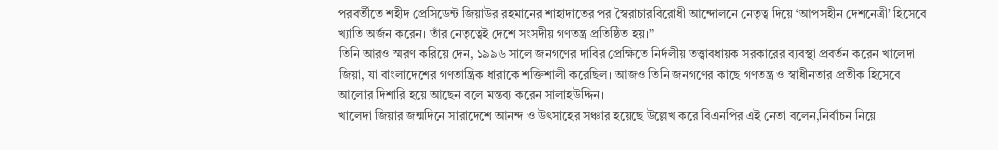পরবর্তীতে শহীদ প্রেসিডেন্ট জিয়াউর রহমানের শাহাদাতের পর স্বৈরাচারবিরোধী আন্দোলনে নেতৃত্ব দিয়ে ‘আপসহীন দেশনেত্রী’ হিসেবে খ্যাতি অর্জন করেন। তাঁর নেতৃত্বেই দেশে সংসদীয় গণতন্ত্র প্রতিষ্ঠিত হয়।”
তিনি আরও স্মরণ করিয়ে দেন, ১৯৯৬ সালে জনগণের দাবির প্রেক্ষিতে নির্দলীয় তত্ত্বাবধায়ক সরকারের ব্যবস্থা প্রবর্তন করেন খালেদা জিয়া, যা বাংলাদেশের গণতান্ত্রিক ধারাকে শক্তিশালী করেছিল। আজও তিনি জনগণের কাছে গণতন্ত্র ও স্বাধীনতার প্রতীক হিসেবে আলোর দিশারি হয়ে আছেন বলে মন্তব্য করেন সালাহউদ্দিন।
খালেদা জিয়ার জন্মদিনে সারাদেশে আনন্দ ও উৎসাহের সঞ্চার হয়েছে উল্লেখ করে বিএনপির এই নেতা বলেন,নির্বাচন নিয়ে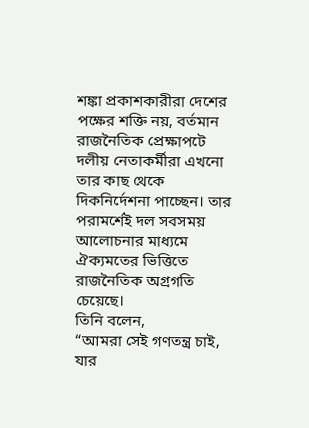শঙ্কা প্রকাশকারীরা দেশের পক্ষের শক্তি নয়, বর্তমান রাজনৈতিক প্রেক্ষাপটে দলীয় নেতাকর্মীরা এখনো তার কাছ থেকে দিকনির্দেশনা পাচ্ছেন। তার পরামর্শেই দল সবসময় আলোচনার মাধ্যমে ঐক্যমতের ভিত্তিতে রাজনৈতিক অগ্রগতি চেয়েছে।
তিনি বলেন,
“আমরা সেই গণতন্ত্র চাই, যার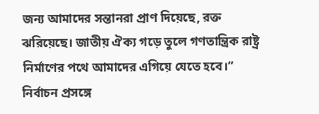জন্য আমাদের সন্তানরা প্রাণ দিয়েছে, রক্ত ঝরিয়েছে। জাতীয় ঐক্য গড়ে তুলে গণতান্ত্রিক রাষ্ট্র নির্মাণের পথে আমাদের এগিয়ে যেতে হবে।”
নির্বাচন প্রসঙ্গে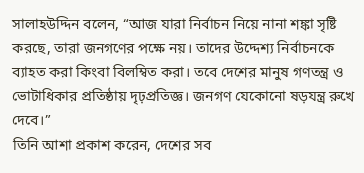সালাহউদ্দিন বলেন, “আজ যারা নির্বাচন নিয়ে নানা শঙ্কা সৃষ্টি করছে, তারা জনগণের পক্ষে নয়। তাদের উদ্দেশ্য নির্বাচনকে ব্যাহত করা কিংবা বিলম্বিত করা। তবে দেশের মানুষ গণতন্ত্র ও ভোটাধিকার প্রতিষ্ঠায় দৃঢ়প্রতিজ্ঞ। জনগণ যেকোনো ষড়যন্ত্র রুখে দেবে।”
তিনি আশা প্রকাশ করেন, দেশের সব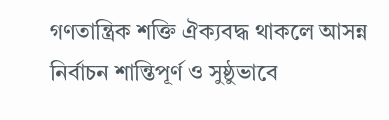গণতান্ত্রিক শক্তি ঐক্যবদ্ধ থাকলে আসন্ন নির্বাচন শান্তিপূর্ণ ও সুষ্ঠুভাবে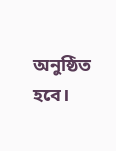অনুষ্ঠিত হবে।